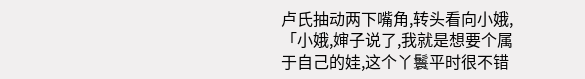卢氏抽动两下嘴角,转头看向小娥,「小娥,婶子说了,我就是想要个属于自己的娃,这个丫鬟平时很不错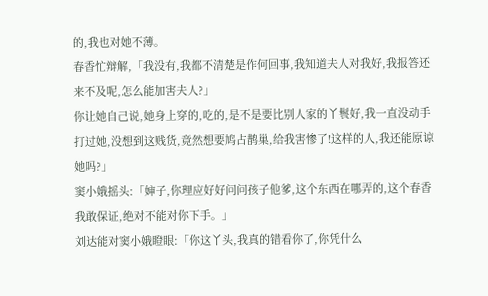的,我也对她不薄。
春香忙辩解,「我没有,我都不清楚是作何回事,我知道夫人对我好,我报答还来不及呢,怎么能加害夫人?」
你让她自己说,她身上穿的,吃的,是不是要比别人家的丫鬟好,我一直没动手打过她,没想到这贱货,竟然想要鸠占鹊巢,给我害惨了!这样的人,我还能原谅她吗?」
窦小娥摇头:「婶子,你理应好好问问孩子他爹,这个东西在哪弄的,这个春香我敢保证,绝对不能对你下手。」
刘达能对窦小娥瞪眼:「你这丫头,我真的错看你了,你凭什么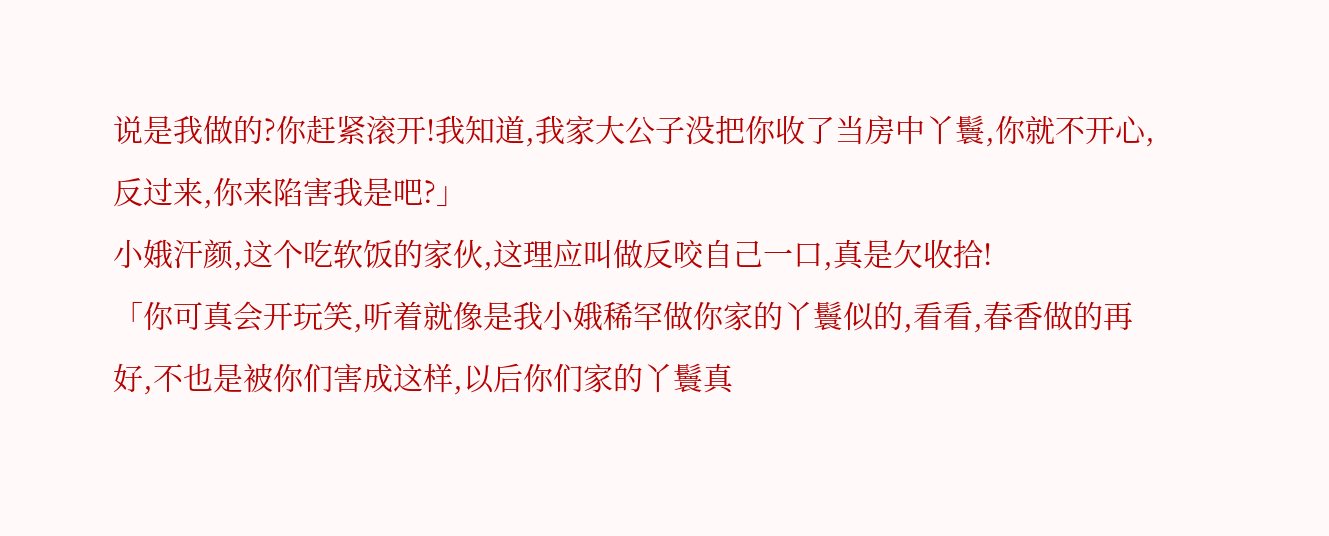说是我做的?你赶紧滚开!我知道,我家大公子没把你收了当房中丫鬟,你就不开心,反过来,你来陷害我是吧?」
小娥汗颜,这个吃软饭的家伙,这理应叫做反咬自己一口,真是欠收拾!
「你可真会开玩笑,听着就像是我小娥稀罕做你家的丫鬟似的,看看,春香做的再好,不也是被你们害成这样,以后你们家的丫鬟真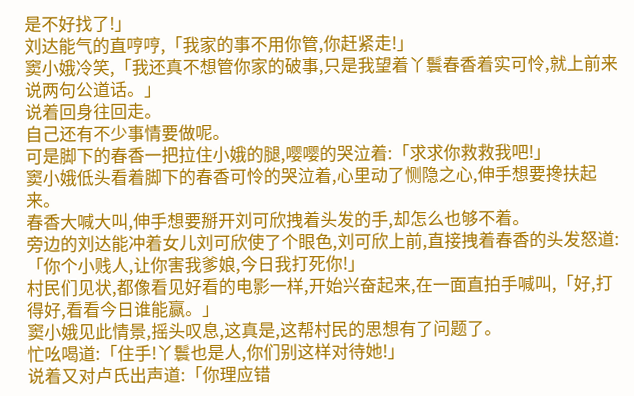是不好找了!」
刘达能气的直哼哼,「我家的事不用你管,你赶紧走!」
窦小娥冷笑,「我还真不想管你家的破事,只是我望着丫鬟春香着实可怜,就上前来说两句公道话。」
说着回身往回走。
自己还有不少事情要做呢。
可是脚下的春香一把拉住小娥的腿,嘤嘤的哭泣着:「求求你救救我吧!」
窦小娥低头看着脚下的春香可怜的哭泣着,心里动了恻隐之心,伸手想要搀扶起来。
春香大喊大叫,伸手想要掰开刘可欣拽着头发的手,却怎么也够不着。
旁边的刘达能冲着女儿刘可欣使了个眼色,刘可欣上前,直接拽着春香的头发怒道:「你个小贱人,让你害我爹娘,今日我打死你!」
村民们见状,都像看见好看的电影一样,开始兴奋起来,在一面直拍手喊叫,「好,打得好,看看今日谁能赢。」
窦小娥见此情景,摇头叹息,这真是,这帮村民的思想有了问题了。
忙吆喝道:「住手!丫鬟也是人,你们别这样对待她!」
说着又对卢氏出声道:「你理应错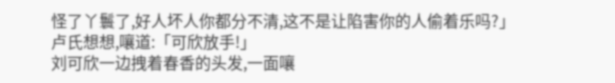怪了丫鬟了,好人坏人你都分不清,这不是让陷害你的人偷着乐吗?」
卢氏想想,嚷道:「可欣放手!」
刘可欣一边拽着春香的头发,一面嚷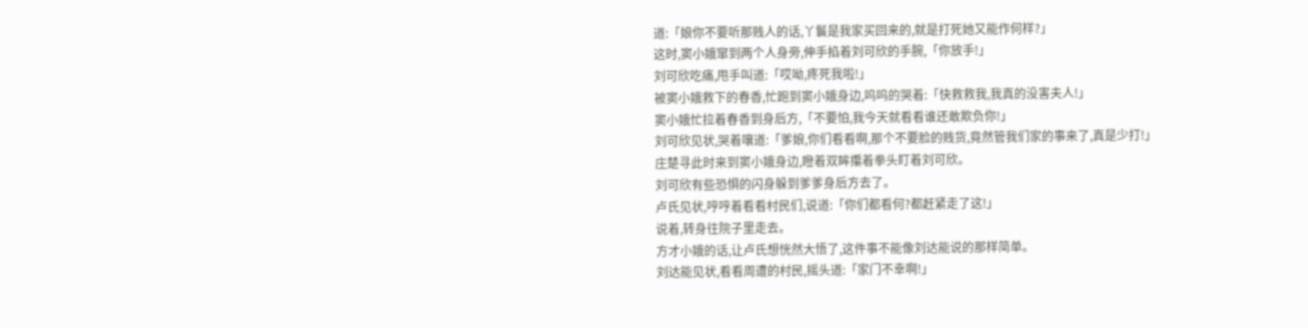道:「娘你不要听那贱人的话,丫鬟是我家买回来的,就是打死她又能作何样?」
这时,窦小娥窜到两个人身旁,伸手掐着刘可欣的手腕,「你放手!」
刘可欣吃痛,甩手叫道:「哎呦,疼死我啦!」
被窦小娥救下的春香,忙跑到窦小娥身边,呜呜的哭着:「快救救我,我真的没害夫人!」
窦小娥忙拉着春香到身后方,「不要怕,我今天就看看谁还敢欺负你!」
刘可欣见状,哭着嚷道:「爹娘,你们看看啊,那个不要脸的贱货,竟然管我们家的事来了,真是少打!」
庄楚寻此时来到窦小娥身边,瞪着双眸攥着拳头盯着刘可欣。
刘可欣有些恐惧的闪身躲到爹爹身后方去了。
卢氏见状,哼哼着看看村民们,说道:「你们都看何?都赶紧走了这!」
说着,转身往院子里走去。
方才小娥的话,让卢氏想恍然大悟了,这件事不能像刘达能说的那样简单。
刘达能见状,看看周遭的村民,摇头道:「家门不幸啊!」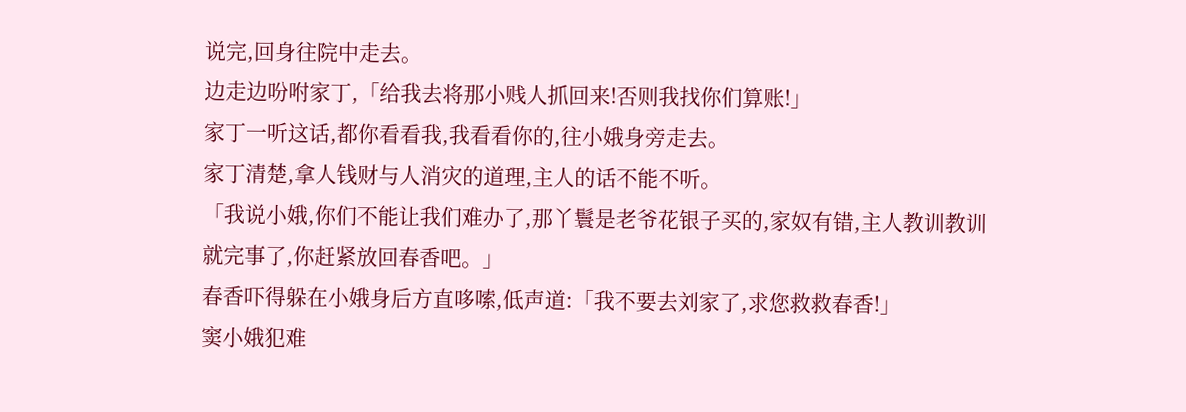说完,回身往院中走去。
边走边吩咐家丁,「给我去将那小贱人抓回来!否则我找你们算账!」
家丁一听这话,都你看看我,我看看你的,往小娥身旁走去。
家丁清楚,拿人钱财与人消灾的道理,主人的话不能不听。
「我说小娥,你们不能让我们难办了,那丫鬟是老爷花银子买的,家奴有错,主人教训教训就完事了,你赶紧放回春香吧。」
春香吓得躲在小娥身后方直哆嗦,低声道:「我不要去刘家了,求您救救春香!」
窦小娥犯难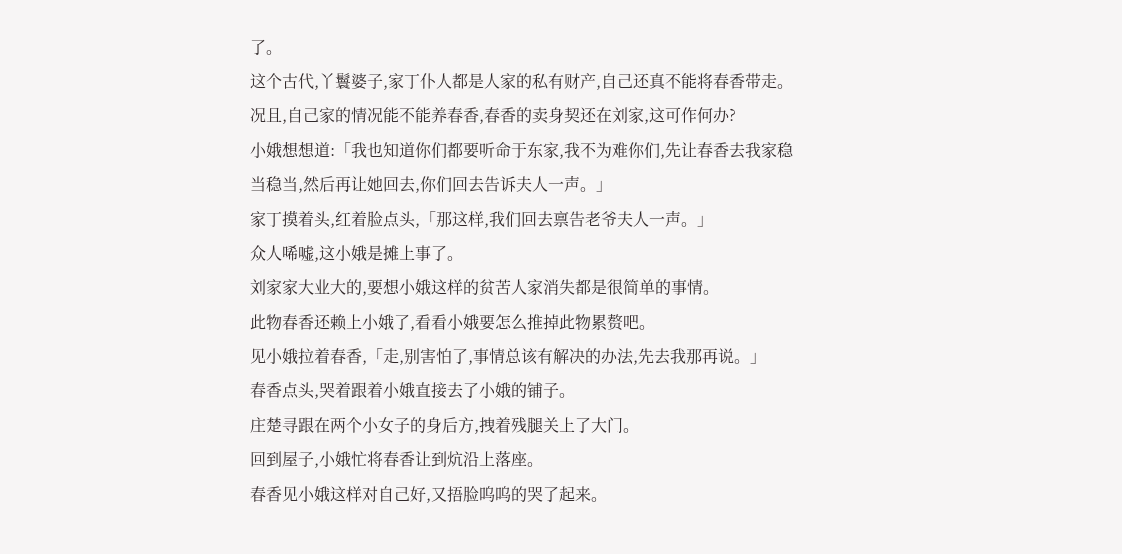了。
这个古代,丫鬟婆子,家丁仆人都是人家的私有财产,自己还真不能将春香带走。
况且,自己家的情况能不能养春香,春香的卖身契还在刘家,这可作何办?
小娥想想道:「我也知道你们都要听命于东家,我不为难你们,先让春香去我家稳当稳当,然后再让她回去,你们回去告诉夫人一声。」
家丁摸着头,红着脸点头,「那这样,我们回去禀告老爷夫人一声。」
众人唏嘘,这小娥是摊上事了。
刘家家大业大的,要想小娥这样的贫苦人家消失都是很简单的事情。
此物春香还赖上小娥了,看看小娥要怎么推掉此物累赘吧。
见小娥拉着春香,「走,别害怕了,事情总该有解决的办法,先去我那再说。」
春香点头,哭着跟着小娥直接去了小娥的铺子。
庄楚寻跟在两个小女子的身后方,拽着残腿关上了大门。
回到屋子,小娥忙将春香让到炕沿上落座。
春香见小娥这样对自己好,又捂脸呜呜的哭了起来。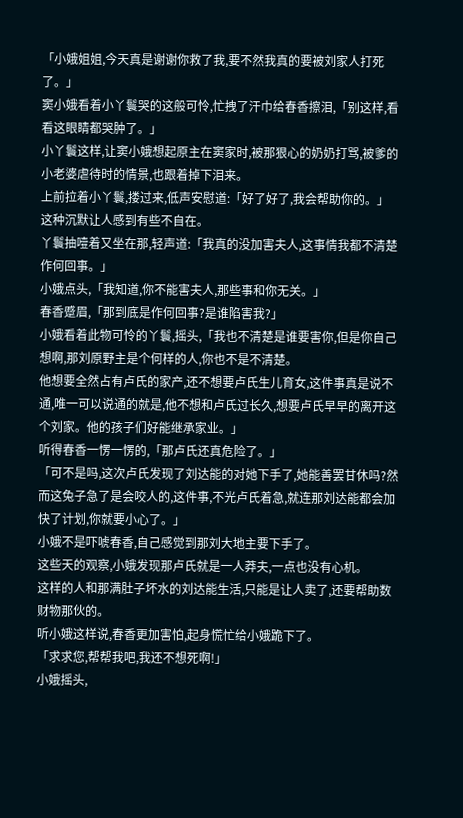「小娥姐姐,今天真是谢谢你救了我,要不然我真的要被刘家人打死了。」
窦小娥看着小丫鬟哭的这般可怜,忙拽了汗巾给春香擦泪,「别这样,看看这眼睛都哭肿了。」
小丫鬟这样,让窦小娥想起原主在窦家时,被那狠心的奶奶打骂,被爹的小老婆虐待时的情景,也跟着掉下泪来。
上前拉着小丫鬟,搂过来,低声安慰道:「好了好了,我会帮助你的。」
这种沉默让人感到有些不自在。
丫鬟抽噎着又坐在那,轻声道:「我真的没加害夫人,这事情我都不清楚作何回事。」
小娥点头,「我知道,你不能害夫人,那些事和你无关。」
春香蹙眉,「那到底是作何回事?是谁陷害我?」
小娥看着此物可怜的丫鬟,摇头,「我也不清楚是谁要害你,但是你自己想啊,那刘原野主是个何样的人,你也不是不清楚。
他想要全然占有卢氏的家产,还不想要卢氏生儿育女,这件事真是说不通,唯一可以说通的就是,他不想和卢氏过长久,想要卢氏早早的离开这个刘家。他的孩子们好能继承家业。」
听得春香一愣一愣的,「那卢氏还真危险了。」
「可不是吗,这次卢氏发现了刘达能的对她下手了,她能善罢甘休吗?然而这兔子急了是会咬人的,这件事,不光卢氏着急,就连那刘达能都会加快了计划,你就要小心了。」
小娥不是吓唬春香,自己感觉到那刘大地主要下手了。
这些天的观察,小娥发现那卢氏就是一人莽夫,一点也没有心机。
这样的人和那满肚子坏水的刘达能生活,只能是让人卖了,还要帮助数财物那伙的。
听小娥这样说,春香更加害怕,起身慌忙给小娥跪下了。
「求求您,帮帮我吧,我还不想死啊!」
小娥摇头,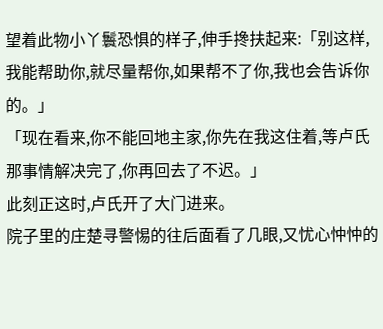望着此物小丫鬟恐惧的样子,伸手搀扶起来:「别这样,我能帮助你,就尽量帮你,如果帮不了你,我也会告诉你的。」
「现在看来,你不能回地主家,你先在我这住着,等卢氏那事情解决完了,你再回去了不迟。」
此刻正这时,卢氏开了大门进来。
院子里的庄楚寻警惕的往后面看了几眼,又忧心忡忡的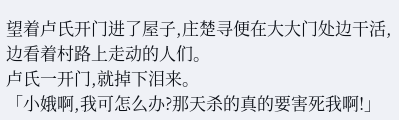望着卢氏开门进了屋子,庄楚寻便在大大门处边干活,边看着村路上走动的人们。
卢氏一开门,就掉下泪来。
「小娥啊,我可怎么办?那天杀的真的要害死我啊!」